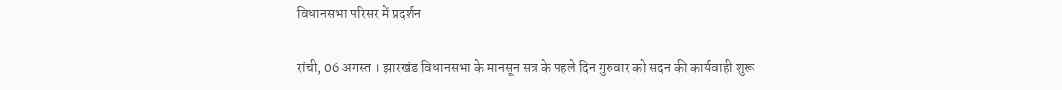विधानसभा परिसर में प्रदर्शन

रांची, 06 अगस्त । झारखंड विधानसभा के मानसून सत्र के पहले दिन गुरुवार को सदन की कार्यवाही शुरू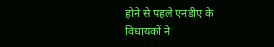होने से पहले एनडीए के विधायकों ने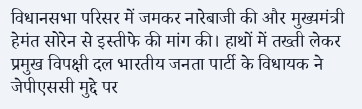विधानसभा परिसर में जमकर नारेबाजी की और मुख्यमंत्री हेमंत सोरेन से इस्तीफे की मांग की। हाथों में तख्ती लेकर प्रमुख विपक्षी दल भारतीय जनता पार्टी के विधायक ने जेपीएससी मुद्दे पर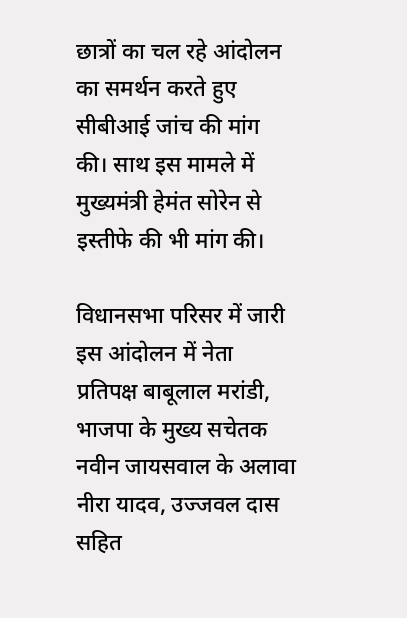छात्रों का चल रहे आंदोलन का समर्थन करते हुए सीबीआई जांच की मांग की। साथ इस मामले में मुख्यमंत्री हेमंत सोरेन से इस्तीफे की भी मांग की।

विधानसभा परिसर में जारी इस आंदोलन में नेता प्रतिपक्ष बाबूलाल मरांडी, भाजपा के मुख्य सचेतक नवीन जायसवाल के अलावा नीरा यादव, उज्जवल दास सहित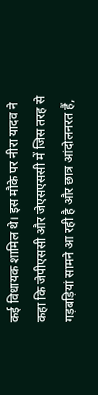कई विधायक शामिल थे। इस मौके पर नीरा यादव ने कहा कि जेपीएससी और जेएसएससी में जिस तरह से गड़बड़ियां सामने आ रही है और छात्र आंदोलनरत हैं,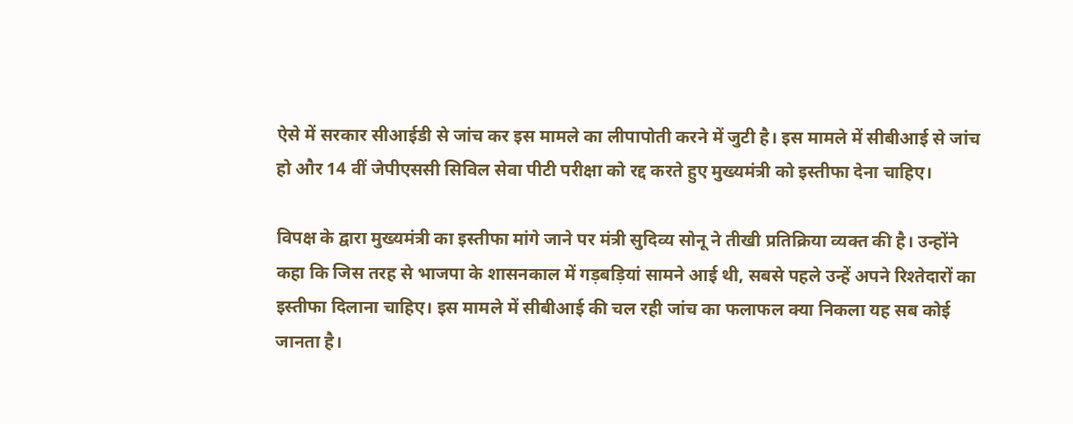ऐसे में सरकार सीआईडी से जांच कर इस मामले का लीपापोती करने में जुटी है। इस मामले में सीबीआई से जांच हो और 14 वीं जेपीएससी सिविल सेवा पीटी परीक्षा को रद्द करते हुए मुख्यमंत्री को इस्तीफा देना चाहिए।

विपक्ष के द्वारा मुख्यमंत्री का इस्तीफा मांगे जाने पर मंत्री सुदिव्य सोनू ने तीखी प्रतिक्रिया व्यक्त की है। उन्होंने कहा कि जिस तरह से भाजपा के शासनकाल में गड़बड़ियां सामने आई थी, सबसे पहले उन्हें अपने रिश्तेदारों का इस्तीफा दिलाना चाहिए। इस मामले में सीबीआई की चल रही जांच का फलाफल क्या निकला यह सब कोई जानता है।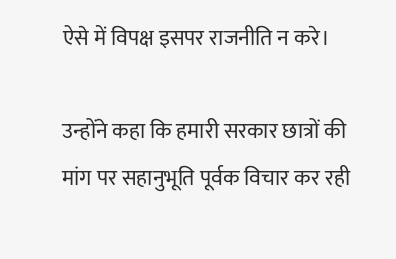ऐसे में विपक्ष इसपर राजनीति न करे।

उन्होंने कहा कि हमारी सरकार छात्रों की मांग पर सहानुभूति पूर्वक विचार कर रही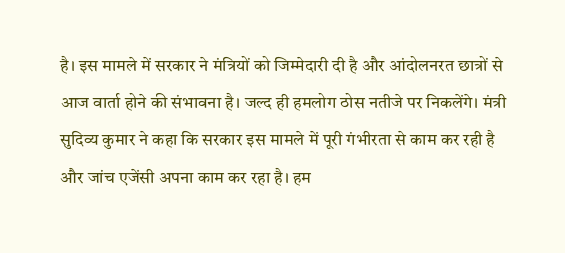है। इस मामले में सरकार ने मंत्रियों को जिम्मेदारी दी है और आंदोलनरत छात्रों से आज वार्ता होने की संभावना है। जल्द ही हमलोग ठोस नतीजे पर निकलेंगे। मंत्री सुदिव्य कुमार ने कहा कि सरकार इस मामले में पूरी गंभीरता से काम कर रही है और जांच एजेंसी अपना काम कर रहा है। हम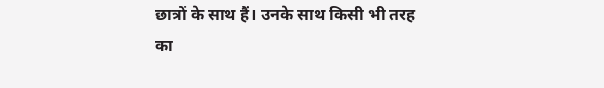छात्रों के साथ हैं। उनके साथ किसी भी तरह का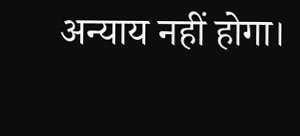अन्याय नहीं होगा।